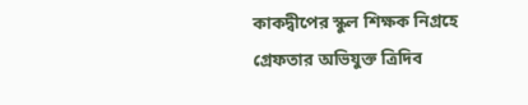কাকদ্বীপের স্কুল শিক্ষক নিগ্রহে গ্রেফতার অভিযুক্ত ত্রিদিব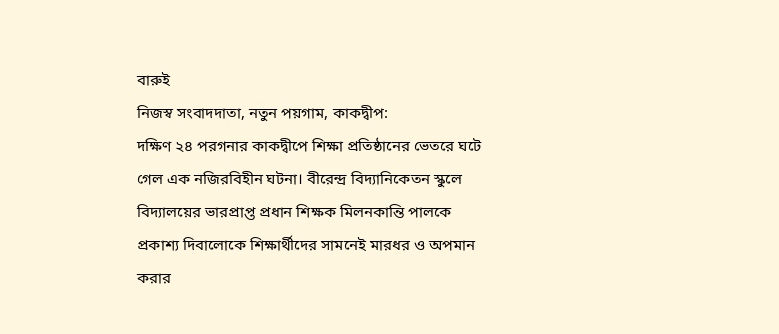বারুই
নিজস্ব সংবাদদাতা, নতুন পয়গাম, কাকদ্বীপ:
দক্ষিণ ২৪ পরগনার কাকদ্বীপে শিক্ষা প্রতিষ্ঠানের ভেতরে ঘটে গেল এক নজিরবিহীন ঘটনা। বীরেন্দ্র বিদ্যানিকেতন স্কুলে বিদ্যালয়ের ভারপ্রাপ্ত প্রধান শিক্ষক মিলনকান্তি পালকে প্রকাশ্য দিবালোকে শিক্ষার্থীদের সামনেই মারধর ও অপমান করার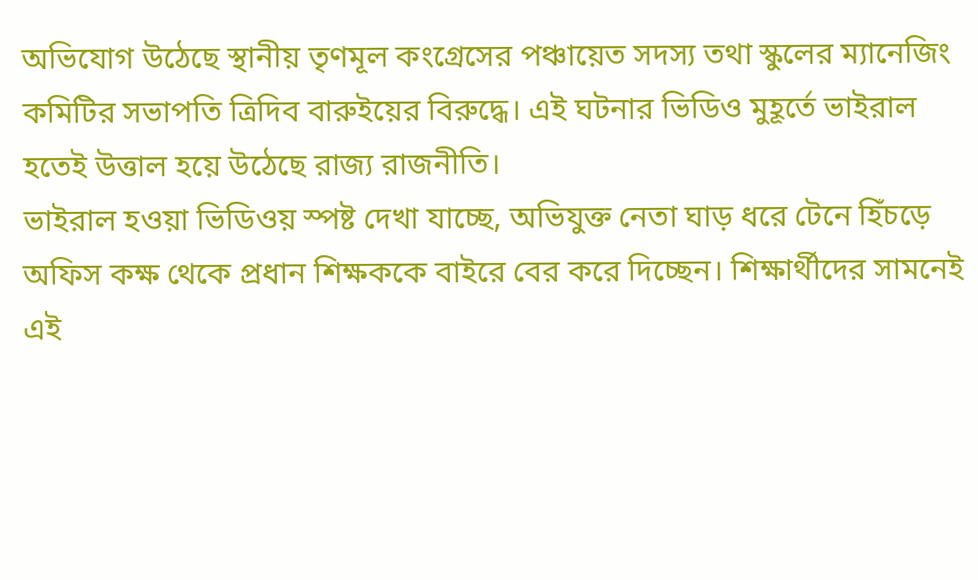অভিযোগ উঠেছে স্থানীয় তৃণমূল কংগ্রেসের পঞ্চায়েত সদস্য তথা স্কুলের ম্যানেজিং কমিটির সভাপতি ত্রিদিব বারুইয়ের বিরুদ্ধে। এই ঘটনার ভিডিও মুহূর্তে ভাইরাল হতেই উত্তাল হয়ে উঠেছে রাজ্য রাজনীতি।
ভাইরাল হওয়া ভিডিওয় স্পষ্ট দেখা যাচ্ছে, অভিযুক্ত নেতা ঘাড় ধরে টেনে হিঁচড়ে অফিস কক্ষ থেকে প্রধান শিক্ষককে বাইরে বের করে দিচ্ছেন। শিক্ষার্থীদের সামনেই এই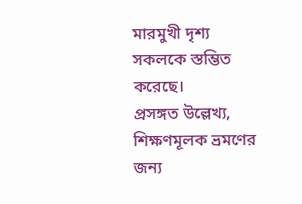মারমুখী দৃশ্য সকলকে স্তম্ভিত করেছে।
প্রসঙ্গত উল্লেখ্য, শিক্ষণমূলক ভ্রমণের জন্য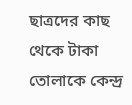ছাত্রদের কাছ থেকে টাকা তোলাকে কেন্দ্র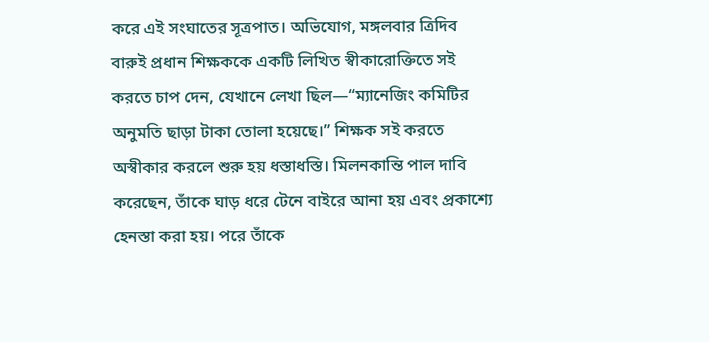করে এই সংঘাতের সূত্রপাত। অভিযোগ, মঙ্গলবার ত্রিদিব বারুই প্রধান শিক্ষককে একটি লিখিত স্বীকারোক্তিতে সই করতে চাপ দেন, যেখানে লেখা ছিল—“ম্যানেজিং কমিটির অনুমতি ছাড়া টাকা তোলা হয়েছে।” শিক্ষক সই করতে অস্বীকার করলে শুরু হয় ধস্তাধস্তি। মিলনকান্তি পাল দাবি করেছেন, তাঁকে ঘাড় ধরে টেনে বাইরে আনা হয় এবং প্রকাশ্যে হেনস্তা করা হয়। পরে তাঁকে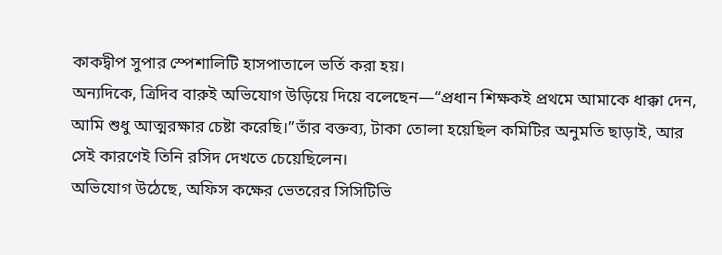কাকদ্বীপ সুপার স্পেশালিটি হাসপাতালে ভর্তি করা হয়।
অন্যদিকে, ত্রিদিব বারুই অভিযোগ উড়িয়ে দিয়ে বলেছেন—“প্রধান শিক্ষকই প্রথমে আমাকে ধাক্কা দেন, আমি শুধু আত্মরক্ষার চেষ্টা করেছি।”তাঁর বক্তব্য, টাকা তোলা হয়েছিল কমিটির অনুমতি ছাড়াই, আর সেই কারণেই তিনি রসিদ দেখতে চেয়েছিলেন।
অভিযোগ উঠেছে, অফিস কক্ষের ভেতরের সিসিটিভি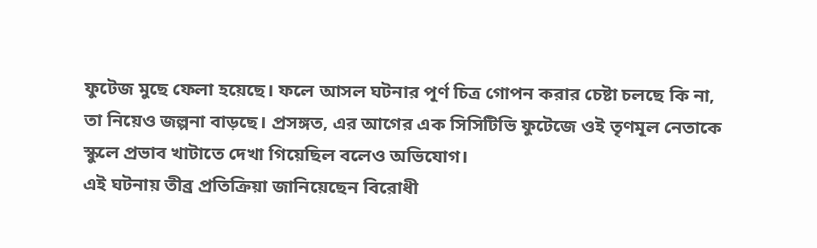ফুটেজ মুছে ফেলা হয়েছে। ফলে আসল ঘটনার পূর্ণ চিত্র গোপন করার চেষ্টা চলছে কি না, তা নিয়েও জল্পনা বাড়ছে। প্রসঙ্গত, এর আগের এক সিসিটিভি ফুটেজে ওই তৃণমূল নেতাকে স্কুলে প্রভাব খাটাতে দেখা গিয়েছিল বলেও অভিযোগ।
এই ঘটনায় তীব্র প্রতিক্রিয়া জানিয়েছেন বিরোধী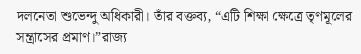দলনেতা শুভেন্দু অধিকারী। তাঁর বক্তব্য, “এটি শিক্ষা ক্ষেত্রে তৃণমূলের সন্ত্রাসের প্রমাণ।”রাজ্য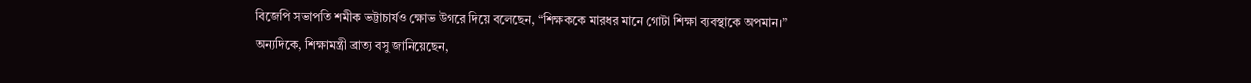বিজেপি সভাপতি শমীক ভট্টাচার্যও ক্ষোভ উগরে দিয়ে বলেছেন, “শিক্ষককে মারধর মানে গোটা শিক্ষা ব্যবস্থাকে অপমান।”
অন্যদিকে, শিক্ষামন্ত্রী ব্রাত্য বসু জানিয়েছেন,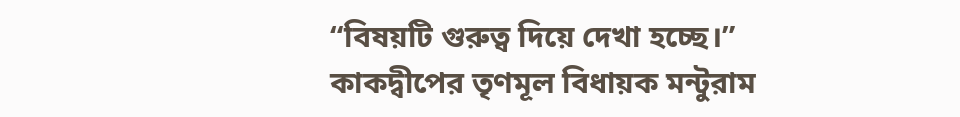“বিষয়টি গুরুত্ব দিয়ে দেখা হচ্ছে।” কাকদ্বীপের তৃণমূল বিধায়ক মন্টুরাম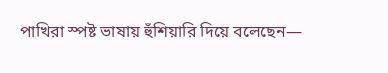পাখিরা স্পষ্ট ভাষায় হুঁশিয়ারি দিয়ে বলেছেন—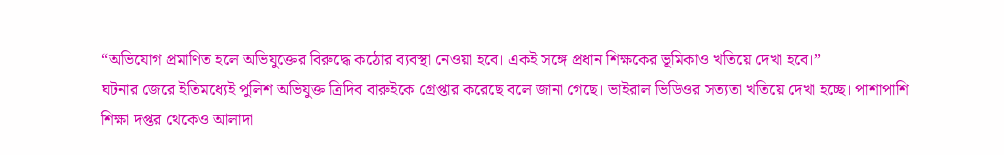“অভিযোগ প্রমাণিত হলে অভিযুক্তের বিরুদ্ধে কঠোর ব্যবস্থা নেওয়া হবে। একই সঙ্গে প্রধান শিক্ষকের ভূমিকাও খতিয়ে দেখা হবে।”
ঘটনার জেরে ইতিমধ্যেই পুলিশ অভিযুক্ত ত্রিদিব বারুইকে গ্রেপ্তার করেছে বলে জানা গেছে। ভাইরাল ভিডিওর সত্যতা খতিয়ে দেখা হচ্ছে। পাশাপাশি শিক্ষা দপ্তর থেকেও আলাদা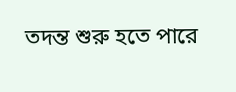তদন্ত শুরু হতে পারে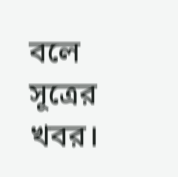বলে সূত্রের খবর।